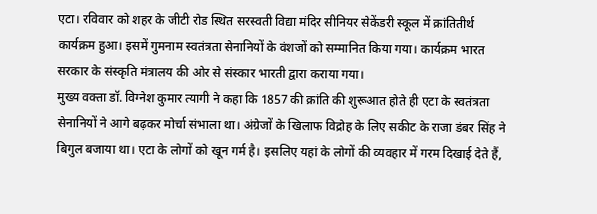एटा। रविवार को शहर के जीटी रोड स्थित सरस्वती विद्या मंदिर सीनियर सेकेंडरी स्कूल में क्रांतितीर्थ कार्यक्रम हुआ। इसमें गुमनाम स्वतंत्रता सेनानियों के वंशजों को सम्मानित किया गया। कार्यक्रम भारत सरकार के संस्कृति मंत्रालय की ओर से संस्कार भारती द्वारा कराया गया।
मुख्य वक्ता डॉ. विग्नेश कुमार त्यागी ने कहा कि 1857 की क्रांति की शुरूआत होते ही एटा के स्वतंत्रता सेनानियों ने आगे बढ़कर मोर्चा संभाला था। अंग्रेजों के खिलाफ विद्रोह के लिए सकीट के राजा डंबर सिंह ने बिगुल बजाया था। एटा के लोगों को खून गर्म है। इसलिए यहां के लोगों की व्यवहार में गरम दिखाई देते हैं,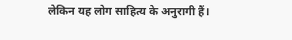लेकिन यह लोग साहित्य के अनुरागी हैं।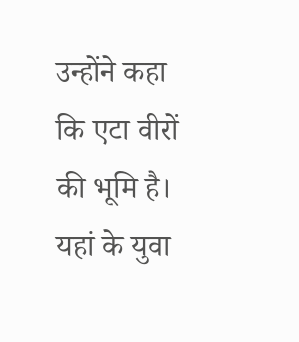उन्होंने कहा कि एटा वीरों की भूमि है। यहां के युवा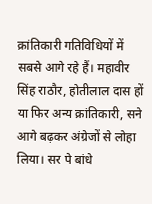क्रांतिकारी गतिविधियों में सबसे आगे रहे हैं। महावीर सिंह राठौर, होतीलाल दास हों या फिर अन्य क्रांतिकारी, सने आगे बढ़कर अंग्रेजों से लोहा लिया। सर पे बांधे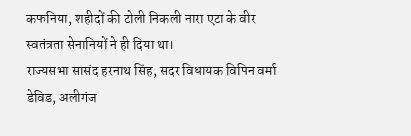कफनिया, शहीदों की टोली निकली नारा एटा के वीर स्वतंत्रता सेनानियों ने ही दिया था।
राज्यसभा सासंद हरनाथ सिंह, सदर विधायक विपिन वर्मा डेविड, अलीगंज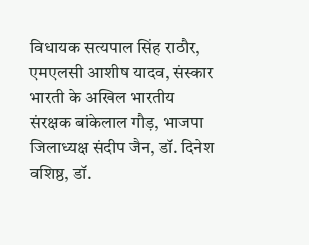विधायक सत्यपाल सिंह राठौर, एमएलसी आशीष यादव, संस्कार भारती के अखिल भारतीय संरक्षक बांकेलाल गौड़, भाजपा जिलाध्यक्ष संदीप जैन, डॉ. दिनेश वशिष्ठ, डॉ.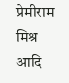प्रेमीराम मिश्र आदि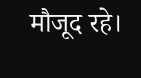मौजूद रहे।